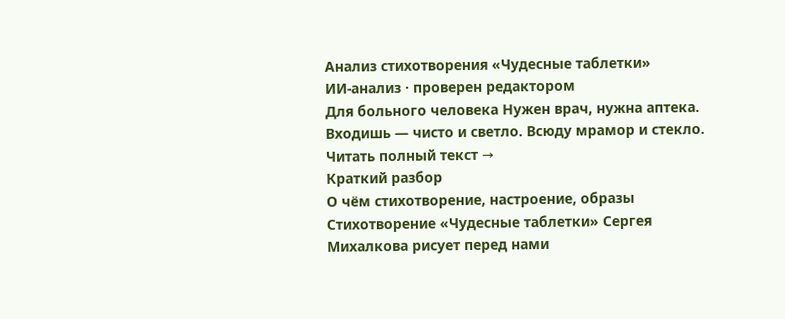Анализ стихотворения «Чудесные таблетки»
ИИ-анализ · проверен редактором
Для больного человека Нужен врач, нужна аптека. Входишь — чисто и светло. Всюду мрамор и стекло.
Читать полный текст →
Краткий разбор
О чём стихотворение, настроение, образы
Стихотворение «Чудесные таблетки» Сергея Михалкова рисует перед нами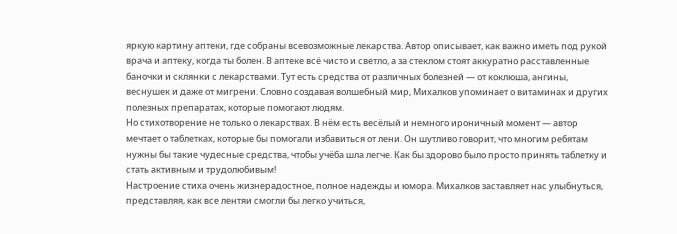яркую картину аптеки, где собраны всевозможные лекарства. Автор описывает, как важно иметь под рукой врача и аптеку, когда ты болен. В аптеке всё чисто и светло, а за стеклом стоят аккуратно расставленные баночки и склянки с лекарствами. Тут есть средства от различных болезней — от коклюша, ангины, веснушек и даже от мигрени. Словно создавая волшебный мир, Михалков упоминает о витаминах и других полезных препаратах, которые помогают людям.
Но стихотворение не только о лекарствах. В нём есть весёлый и немного ироничный момент — автор мечтает о таблетках, которые бы помогали избавиться от лени. Он шутливо говорит, что многим ребятам нужны бы такие чудесные средства, чтобы учёба шла легче. Как бы здорово было просто принять таблетку и стать активным и трудолюбивым!
Настроение стиха очень жизнерадостное, полное надежды и юмора. Михалков заставляет нас улыбнуться, представляя, как все лентяи смогли бы легко учиться,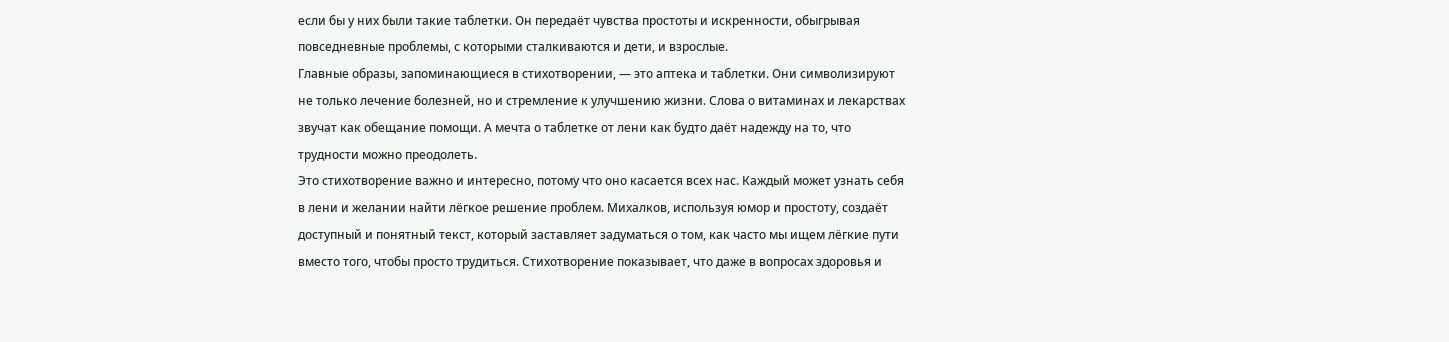если бы у них были такие таблетки. Он передаёт чувства простоты и искренности, обыгрывая повседневные проблемы, с которыми сталкиваются и дети, и взрослые.
Главные образы, запоминающиеся в стихотворении, — это аптека и таблетки. Они символизируют не только лечение болезней, но и стремление к улучшению жизни. Слова о витаминах и лекарствах звучат как обещание помощи. А мечта о таблетке от лени как будто даёт надежду на то, что трудности можно преодолеть.
Это стихотворение важно и интересно, потому что оно касается всех нас. Каждый может узнать себя в лени и желании найти лёгкое решение проблем. Михалков, используя юмор и простоту, создаёт доступный и понятный текст, который заставляет задуматься о том, как часто мы ищем лёгкие пути вместо того, чтобы просто трудиться. Стихотворение показывает, что даже в вопросах здоровья и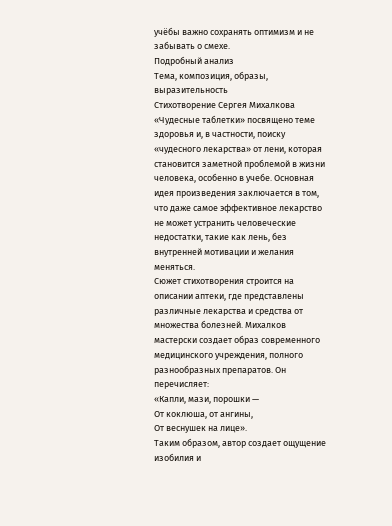учёбы важно сохранять оптимизм и не забывать о смехе.
Подробный анализ
Тема, композиция, образы, выразительность
Стихотворение Сергея Михалкова «Чудесные таблетки» посвящено теме здоровья и, в частности, поиску «чудесного лекарства» от лени, которая становится заметной проблемой в жизни человека, особенно в учебе. Основная идея произведения заключается в том, что даже самое эффективное лекарство не может устранить человеческие недостатки, такие как лень, без внутренней мотивации и желания меняться.
Сюжет стихотворения строится на описании аптеки, где представлены различные лекарства и средства от множества болезней. Михалков мастерски создает образ современного медицинского учреждения, полного разнообразных препаратов. Он перечисляет:
«Капли, мази, порошки —
От коклюша, от ангины,
От веснушек на лице».
Таким образом, автор создает ощущение изобилия и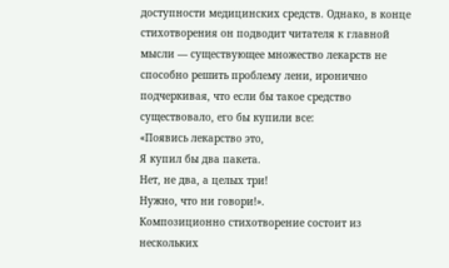доступности медицинских средств. Однако, в конце стихотворения он подводит читателя к главной мысли — существующее множество лекарств не способно решить проблему лени, иронично подчеркивая, что если бы такое средство существовало, его бы купили все:
«Появись лекарство это,
Я купил бы два пакета.
Нет, не два, а целых три!
Нужно, что ни говори!».
Композиционно стихотворение состоит из нескольких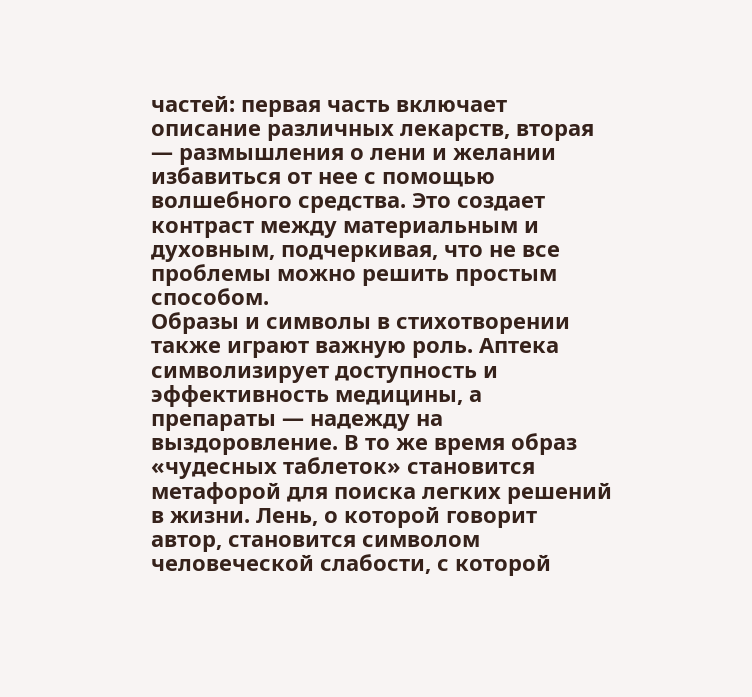частей: первая часть включает описание различных лекарств, вторая — размышления о лени и желании избавиться от нее с помощью волшебного средства. Это создает контраст между материальным и духовным, подчеркивая, что не все проблемы можно решить простым способом.
Образы и символы в стихотворении также играют важную роль. Аптека символизирует доступность и эффективность медицины, а препараты — надежду на выздоровление. В то же время образ «чудесных таблеток» становится метафорой для поиска легких решений в жизни. Лень, о которой говорит автор, становится символом человеческой слабости, с которой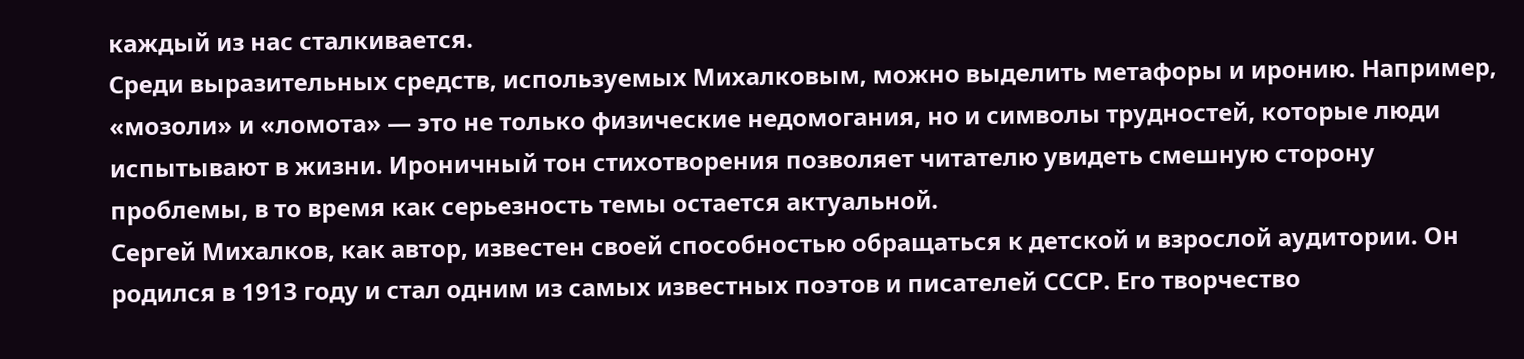каждый из нас сталкивается.
Среди выразительных средств, используемых Михалковым, можно выделить метафоры и иронию. Например, «мозоли» и «ломота» — это не только физические недомогания, но и символы трудностей, которые люди испытывают в жизни. Ироничный тон стихотворения позволяет читателю увидеть смешную сторону проблемы, в то время как серьезность темы остается актуальной.
Сергей Михалков, как автор, известен своей способностью обращаться к детской и взрослой аудитории. Он родился в 1913 году и стал одним из самых известных поэтов и писателей СССР. Его творчество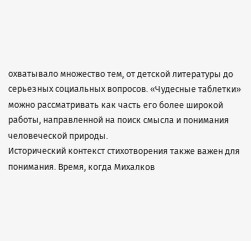охватывало множество тем, от детской литературы до серьезных социальных вопросов. «Чудесные таблетки» можно рассматривать как часть его более широкой работы, направленной на поиск смысла и понимания человеческой природы.
Исторический контекст стихотворения также важен для понимания. Время, когда Михалков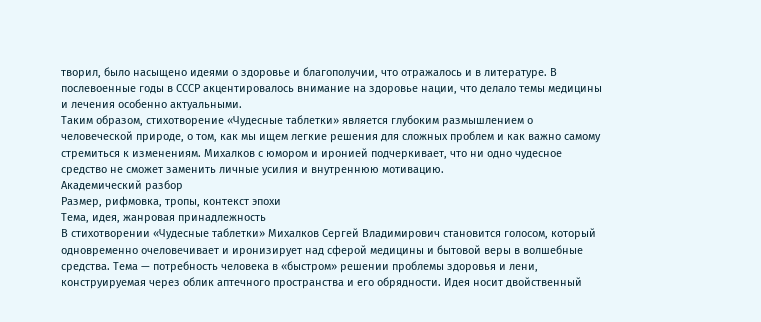творил, было насыщено идеями о здоровье и благополучии, что отражалось и в литературе. В послевоенные годы в СССР акцентировалось внимание на здоровье нации, что делало темы медицины и лечения особенно актуальными.
Таким образом, стихотворение «Чудесные таблетки» является глубоким размышлением о человеческой природе, о том, как мы ищем легкие решения для сложных проблем и как важно самому стремиться к изменениям. Михалков с юмором и иронией подчеркивает, что ни одно чудесное средство не сможет заменить личные усилия и внутреннюю мотивацию.
Академический разбор
Размер, рифмовка, тропы, контекст эпохи
Тема, идея, жанровая принадлежность
В стихотворении «Чудесные таблетки» Михалков Сергей Владимирович становится голосом, который одновременно очеловечивает и иронизирует над сферой медицины и бытовой веры в волшебные средства. Тема — потребность человека в «быстром» решении проблемы здоровья и лени, конструируемая через облик аптечного пространства и его обрядности. Идея носит двойственный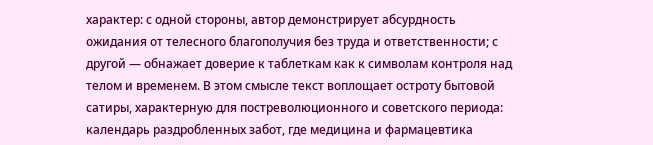характер: с одной стороны, автор демонстрирует абсурдность ожидания от телесного благополучия без труда и ответственности; с другой — обнажает доверие к таблеткам как к символам контроля над телом и временем. В этом смысле текст воплощает остроту бытовой сатиры, характерную для постреволюционного и советского периода: календарь раздробленных забот, где медицина и фармацевтика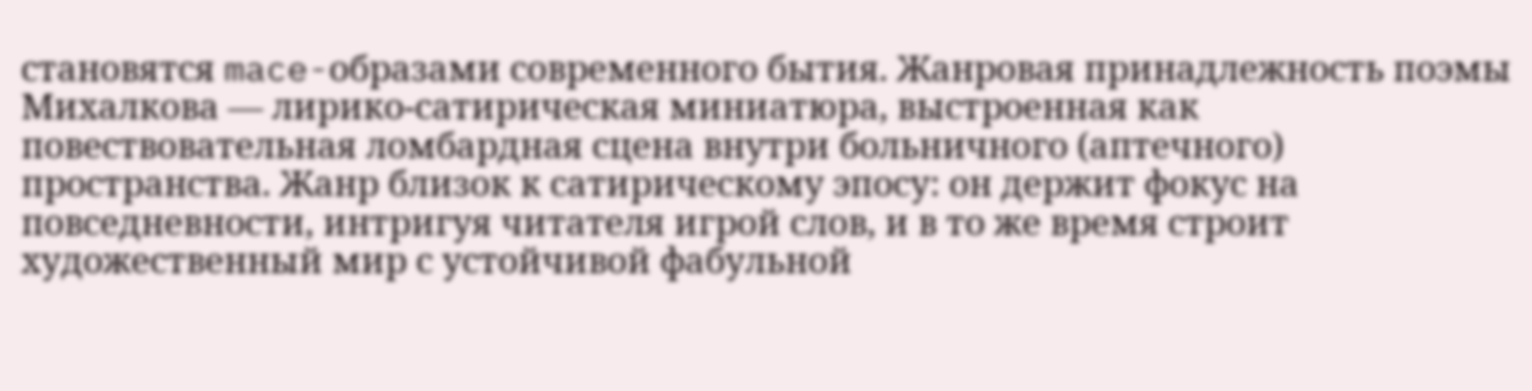становятся mace-образами современного бытия. Жанровая принадлежность поэмы Михалкова — лирико-сатирическая миниатюра, выстроенная как повествовательная ломбардная сцена внутри больничного (аптечного) пространства. Жанр близок к сатирическому эпосу: он держит фокус на повседневности, интригуя читателя игрой слов, и в то же время строит художественный мир с устойчивой фабульной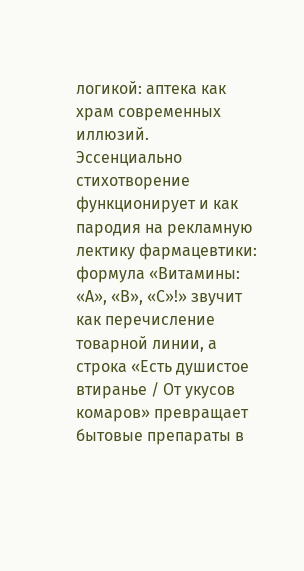логикой: аптека как храм современных иллюзий.
Эссенциально стихотворение функционирует и как пародия на рекламную лектику фармацевтики: формула «Витамины: «А», «В», «С»!» звучит как перечисление товарной линии, а строка «Есть душистое втиранье / От укусов комаров» превращает бытовые препараты в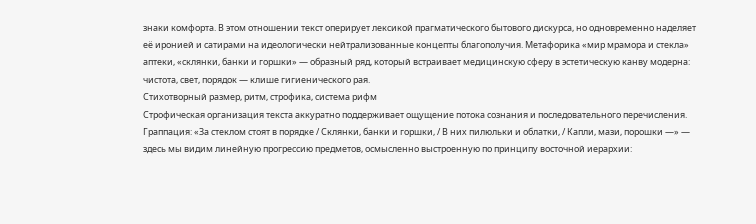знаки комфорта. В этом отношении текст оперирует лексикой прагматического бытового дискурса, но одновременно наделяет её иронией и сатирами на идеологически нейтрализованные концепты благополучия. Метафорика «мир мрамора и стекла» аптеки, «склянки, банки и горшки» — образный ряд, который встраивает медицинскую сферу в эстетическую канву модерна: чистота, свет, порядок — клише гигиенического рая.
Стихотворный размер, ритм, строфика, система рифм
Строфическая организация текста аккуратно поддерживает ощущение потока сознания и последовательного перечисления. Граппация: «За стеклом стоят в порядке / Склянки, банки и горшки, / В них пилюльки и облатки, / Капли, мази, порошки —» — здесь мы видим линейную прогрессию предметов, осмысленно выстроенную по принципу восточной иерархии: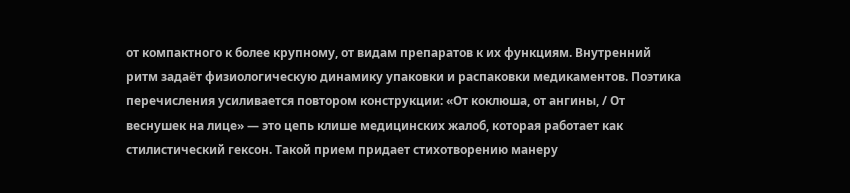от компактного к более крупному, от видам препаратов к их функциям. Внутренний ритм задаёт физиологическую динамику упаковки и распаковки медикаментов. Поэтика перечисления усиливается повтором конструкции: «От коклюша, от ангины, / От веснушек на лице» — это цепь клише медицинских жалоб, которая работает как стилистический гексон. Такой прием придает стихотворению манеру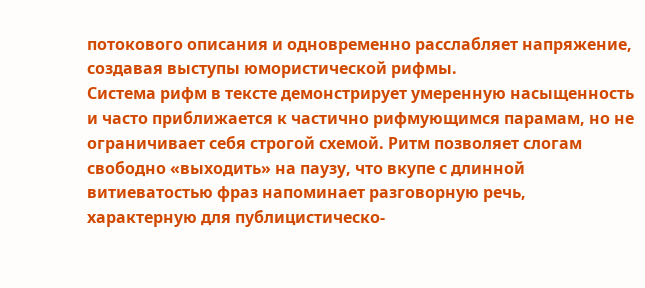потокового описания и одновременно расслабляет напряжение, создавая выступы юмористической рифмы.
Система рифм в тексте демонстрирует умеренную насыщенность и часто приближается к частично рифмующимся парамам, но не ограничивает себя строгой схемой. Ритм позволяет слогам свободно «выходить» на паузу, что вкупе с длинной витиеватостью фраз напоминает разговорную речь, характерную для публицистическо-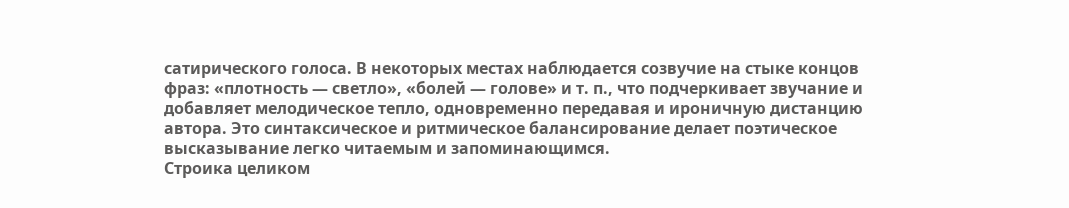сатирического голоса. В некоторых местах наблюдается созвучие на стыке концов фраз: «плотность — светло», «болей — голове» и т. п., что подчеркивает звучание и добавляет мелодическое тепло, одновременно передавая и ироничную дистанцию автора. Это синтаксическое и ритмическое балансирование делает поэтическое высказывание легко читаемым и запоминающимся.
Строика целиком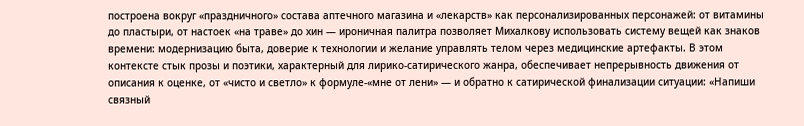построена вокруг «праздничного» состава аптечного магазина и «лекарств» как персонализированных персонажей: от витамины до пластыри, от настоек «на траве» до хин — ироничная палитра позволяет Михалкову использовать систему вещей как знаков времени: модернизацию быта, доверие к технологии и желание управлять телом через медицинские артефакты. В этом контексте стык прозы и поэтики, характерный для лирико-сатирического жанра, обеспечивает непрерывность движения от описания к оценке, от «чисто и светло» к формуле-«мне от лени» — и обратно к сатирической финализации ситуации: «Напиши связный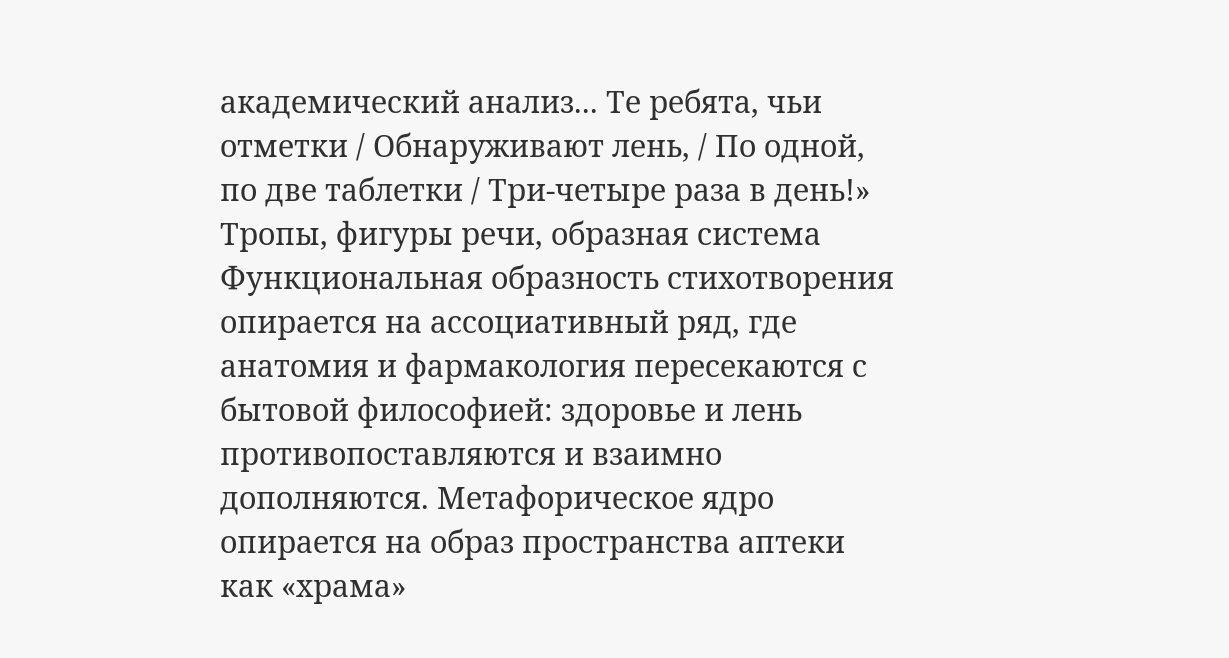академический анализ... Те ребята, чьи отметки / Обнаруживают лень, / По одной, по две таблетки / Три-четыре раза в день!»
Тропы, фигуры речи, образная система
Функциональная образность стихотворения опирается на ассоциативный ряд, где анатомия и фармакология пересекаются с бытовой философией: здоровье и лень противопоставляются и взаимно дополняются. Метафорическое ядро опирается на образ пространства аптеки как «храма»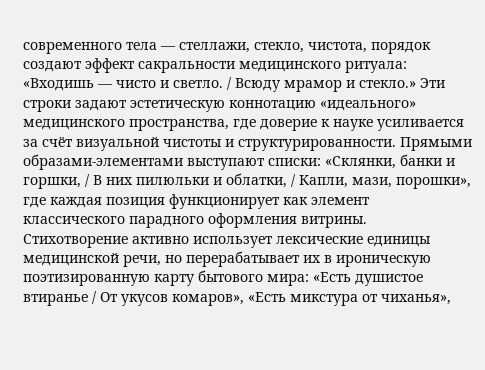современного тела — стеллажи, стекло, чистота, порядок создают эффект сакральности медицинского ритуала: «Входишь — чисто и светло. / Всюду мрамор и стекло.» Эти строки задают эстетическую коннотацию «идеального» медицинского пространства, где доверие к науке усиливается за счёт визуальной чистоты и структурированности. Прямыми образами-элементами выступают списки: «Склянки, банки и горшки, / В них пилюльки и облатки, / Капли, мази, порошки», где каждая позиция функционирует как элемент классического парадного оформления витрины.
Стихотворение активно использует лексические единицы медицинской речи, но перерабатывает их в ироническую поэтизированную карту бытового мира: «Есть душистое втиранье / От укусов комаров», «Есть микстура от чиханья»,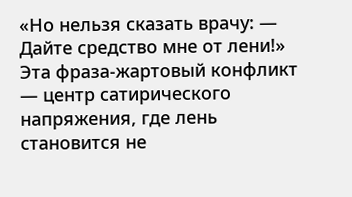«Но нельзя сказать врачу: — Дайте средство мне от лени!» Эта фраза-жартовый конфликт — центр сатирического напряжения, где лень становится не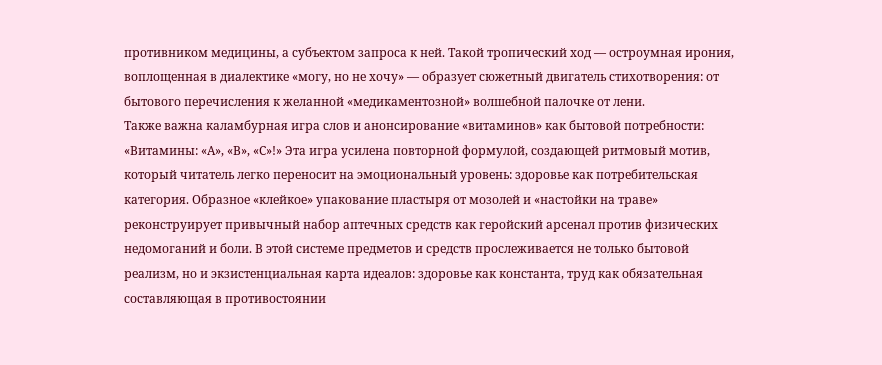противником медицины, а субъектом запроса к ней. Такой тропический ход — остроумная ирония, воплощенная в диалектике «могу, но не хочу» — образует сюжетный двигатель стихотворения: от бытового перечисления к желанной «медикаментозной» волшебной палочке от лени.
Также важна каламбурная игра слов и анонсирование «витаминов» как бытовой потребности: «Витамины: «А», «В», «С»!» Эта игра усилена повторной формулой, создающей ритмовый мотив, который читатель легко переносит на эмоциональный уровень: здоровье как потребительская категория. Образное «клейкое» упакование пластыря от мозолей и «настойки на траве» реконструирует привычный набор аптечных средств как геройский арсенал против физических недомоганий и боли. В этой системе предметов и средств прослеживается не только бытовой реализм, но и экзистенциальная карта идеалов: здоровье как константа, труд как обязательная составляющая в противостоянии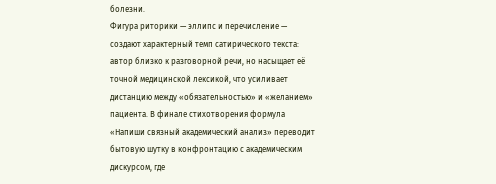болезни.
Фигура риторики — эллипс и перечисление — создают характерный темп сатирического текста: автор близко к разговорной речи, но насыщает её точной медицинской лексикой, что усиливает дистанцию между «обязательностью» и «желанием» пациента. В финале стихотворения формула «Напиши связный академический анализ» переводит бытовую шутку в конфронтацию с академическим дискурсом, где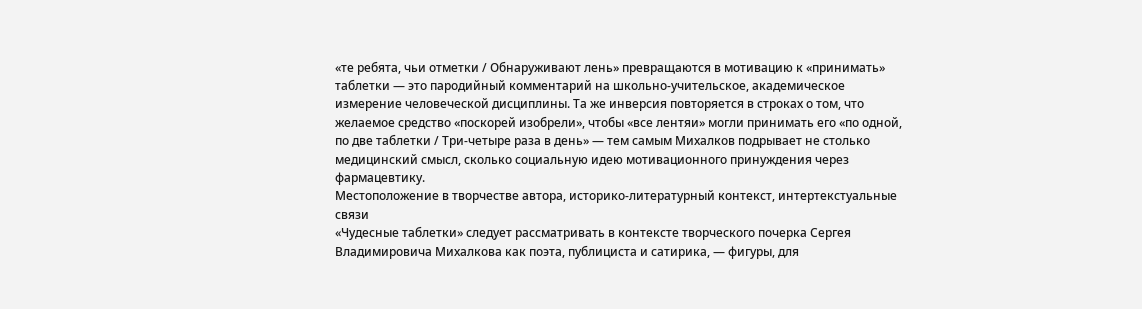«те ребята, чьи отметки / Обнаруживают лень» превращаются в мотивацию к «принимать» таблетки — это пародийный комментарий на школьно-учительское, академическое измерение человеческой дисциплины. Та же инверсия повторяется в строках о том, что желаемое средство «поскорей изобрели», чтобы «все лентяи» могли принимать его «по одной, по две таблетки / Три-четыре раза в день» — тем самым Михалков подрывает не столько медицинский смысл, сколько социальную идею мотивационного принуждения через фармацевтику.
Местоположение в творчестве автора, историко-литературный контекст, интертекстуальные связи
«Чудесные таблетки» следует рассматривать в контексте творческого почерка Сергея Владимировича Михалкова как поэта, публициста и сатирика, — фигуры, для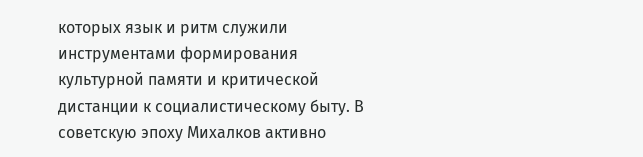которых язык и ритм служили инструментами формирования культурной памяти и критической дистанции к социалистическому быту. В советскую эпоху Михалков активно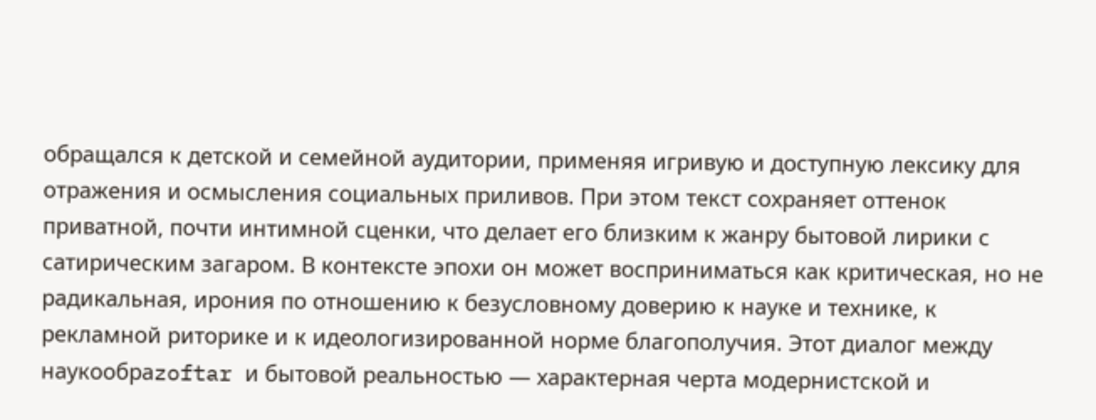обращался к детской и семейной аудитории, применяя игривую и доступную лексику для отражения и осмысления социальных приливов. При этом текст сохраняет оттенок приватной, почти интимной сценки, что делает его близким к жанру бытовой лирики с сатирическим загаром. В контексте эпохи он может восприниматься как критическая, но не радикальная, ирония по отношению к безусловному доверию к науке и технике, к рекламной риторике и к идеологизированной норме благополучия. Этот диалог между наукообраzoftar и бытовой реальностью — характерная черта модернистской и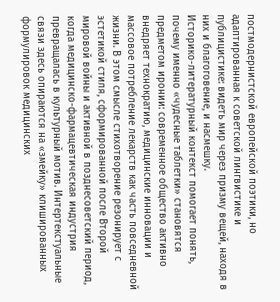постмодернистской европейской поэтики, но адаптированная к советской лингвистике и публицистике: видеть мир через призму вещей, находя в них и благоговение, и насмешку.
Историко-литературный контекст помогает понять, почему именно «чудесные таблетки» становятся предметом иронии: современное общество активно внедряет технократию, медицинские инновации и массовое потребление лекарств как часть повседневной жизни. В этом смысле стихотворение резонирует с эстетикой стиля, сформированной после Второй мировой войны и активной в позднесоветский период, когда медицинско-фармацевтическая индустрия превращалась в культурный мотив. Интертекстуальные связи здесь опираются на «змейку» клишированных формулировок медицинских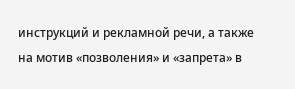инструкций и рекламной речи, а также на мотив «позволения» и «запрета» в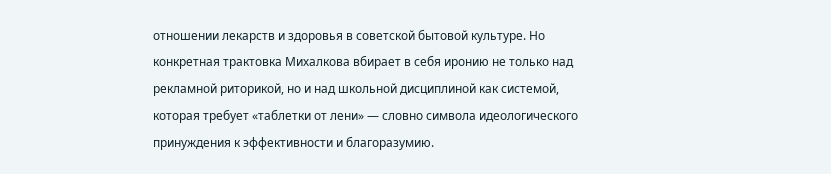отношении лекарств и здоровья в советской бытовой культуре. Но конкретная трактовка Михалкова вбирает в себя иронию не только над рекламной риторикой, но и над школьной дисциплиной как системой, которая требует «таблетки от лени» — словно символа идеологического принуждения к эффективности и благоразумию.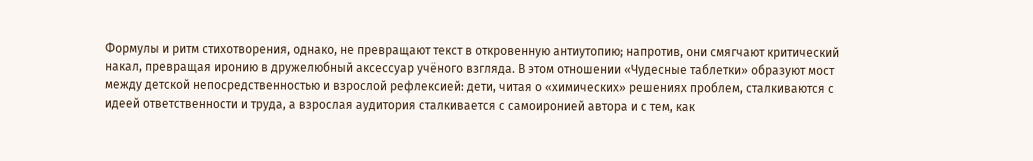Формулы и ритм стихотворения, однако, не превращают текст в откровенную антиутопию; напротив, они смягчают критический накал, превращая иронию в дружелюбный аксессуар учёного взгляда. В этом отношении «Чудесные таблетки» образуют мост между детской непосредственностью и взрослой рефлексией: дети, читая о «химических» решениях проблем, сталкиваются с идеей ответственности и труда, а взрослая аудитория сталкивается с самоиронией автора и с тем, как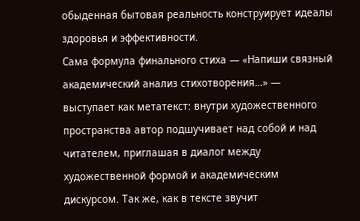обыденная бытовая реальность конструирует идеалы здоровья и эффективности.
Сама формула финального стиха — «Напиши связный академический анализ стихотворения…» — выступает как метатекст: внутри художественного пространства автор подшучивает над собой и над читателем, приглашая в диалог между художественной формой и академическим дискурсом. Так же, как в тексте звучит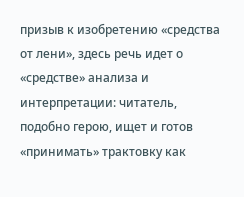призыв к изобретению «средства от лени», здесь речь идет о «средстве» анализа и интерпретации: читатель, подобно герою, ищет и готов «принимать» трактовку как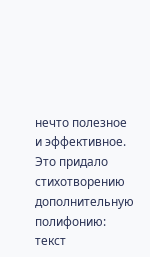нечто полезное и эффективное. Это придало стихотворению дополнительную полифонию: текст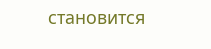становится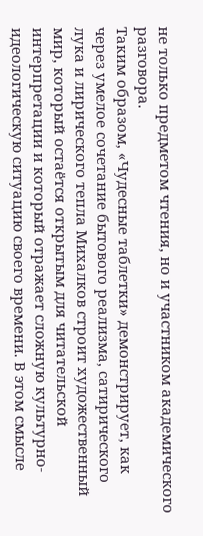не только предметом чтения, но и участником академического разговора.
Таким образом, «Чудесные таблетки» демонстрирует, как через умелое сочетание бытового реализма, сатирического лука и лирического тепла Михалков строит художественный мир, который остаётся открытым для читательской интерпретации и который отражает сложную культурно-идеологическую ситуацию своего времени. В этом смысле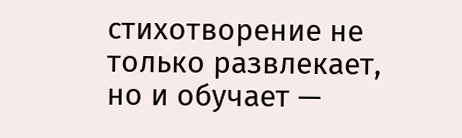стихотворение не только развлекает, но и обучает —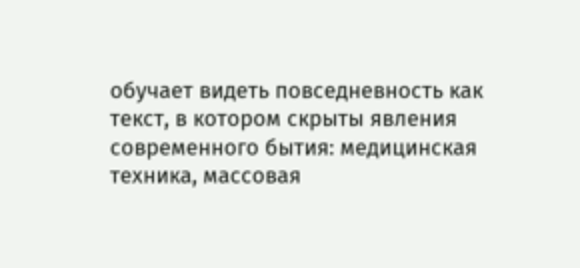обучает видеть повседневность как текст, в котором скрыты явления современного бытия: медицинская техника, массовая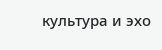культура и эхо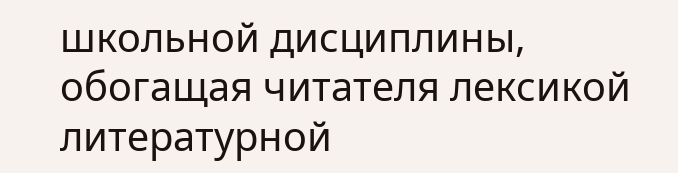школьной дисциплины, обогащая читателя лексикой литературной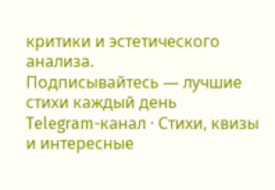критики и эстетического анализа.
Подписывайтесь — лучшие стихи каждый день
Telegram-канал · Стихи, квизы и интересные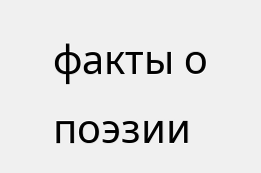факты о поэзии